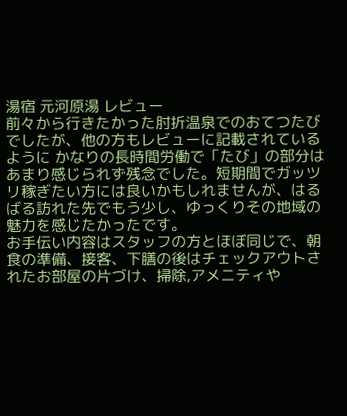湯宿 元河原湯 レビュー
前々から行きたかった肘折温泉でのおてつたびでしたが、他の方もレビューに記載されているように かなりの長時間労働で「たび」の部分はあまり感じられず残念でした。短期間でガッツリ稼ぎたい方には良いかもしれませんが、はるばる訪れた先でもう少し、ゆっくりその地域の魅力を感じたかったです。
お手伝い内容はスタッフの方とほぼ同じで、朝食の準備、接客、下膳の後はチェックアウトされたお部屋の片づけ、掃除,アメニティや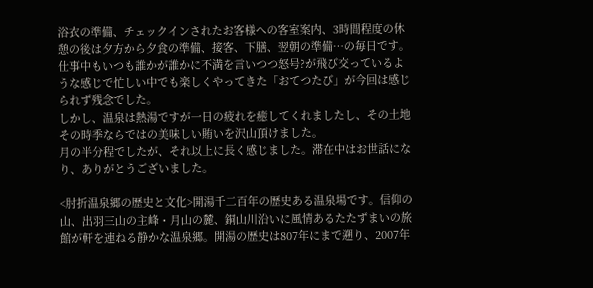浴衣の準備、チェックインされたお客様への客室案内、3時間程度の休憩の後は夕方から夕食の準備、接客、下膳、翌朝の準備…の毎日です。
仕事中もいつも誰かが誰かに不満を言いつつ怒号?が飛び交っているような感じで忙しい中でも楽しくやってきた「おてつたび」が今回は感じられず残念でした。
しかし、温泉は熱湯ですが一日の疲れを癒してくれましたし、その土地その時季ならではの美味しい賄いを沢山頂けました。
月の半分程でしたが、それ以上に長く感じました。滞在中はお世話になり、ありがとうございました。

<肘折温泉郷の歴史と文化>開湯千二百年の歴史ある温泉場です。信仰の山、出羽三山の主峰・月山の麓、銅山川沿いに風情あるたたずまいの旅館が軒を連ねる静かな温泉郷。開湯の歴史は807年にまで遡り、2007年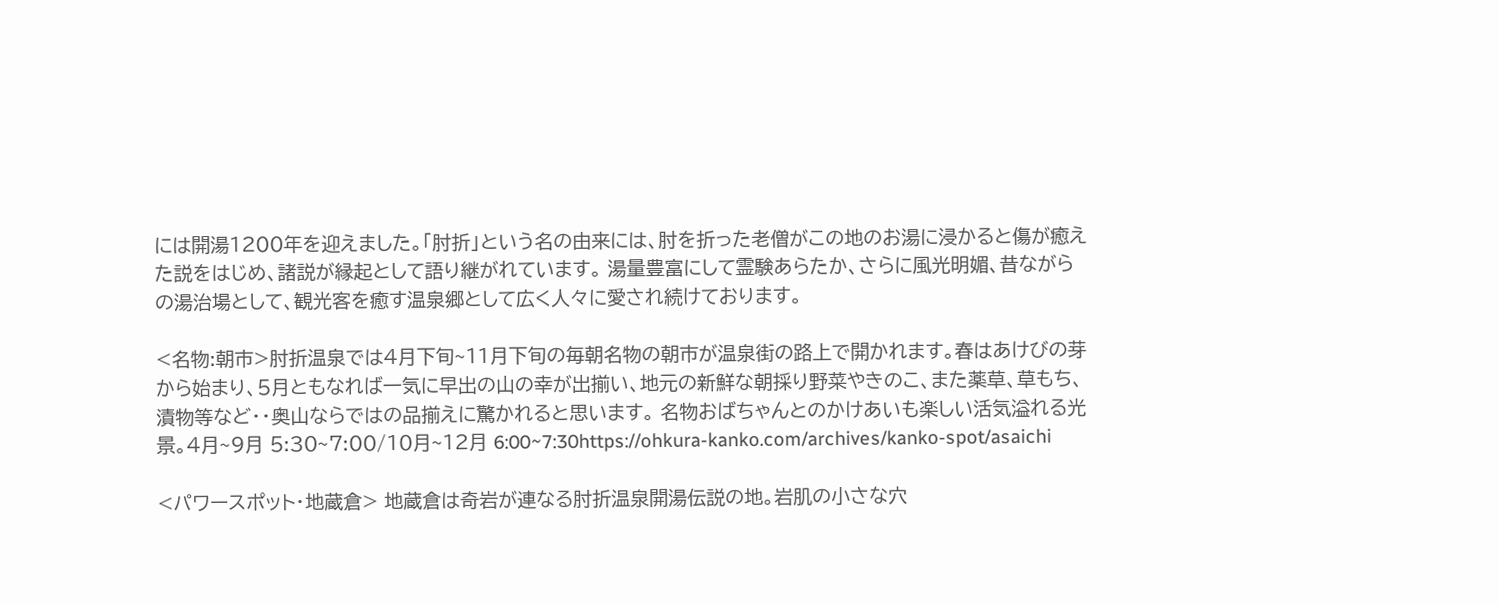には開湯1200年を迎えました。「肘折」という名の由来には、肘を折った老僧がこの地のお湯に浸かると傷が癒えた説をはじめ、諸説が縁起として語り継がれています。 湯量豊富にして霊験あらたか、さらに風光明媚、昔ながらの湯治場として、観光客を癒す温泉郷として広く人々に愛され続けております。

<名物:朝市>肘折温泉では4月下旬~11月下旬の毎朝名物の朝市が温泉街の路上で開かれます。春はあけびの芽から始まり、5月ともなれば一気に早出の山の幸が出揃い、地元の新鮮な朝採り野菜やきのこ、また薬草、草もち、漬物等など・・奥山ならではの品揃えに驚かれると思います。 名物おばちゃんとのかけあいも楽しい活気溢れる光景。4月~9月 5:30~7:00/10月~12月 6:00~7:30https://ohkura-kanko.com/archives/kanko-spot/asaichi

<パワースポット・地蔵倉> 地蔵倉は奇岩が連なる肘折温泉開湯伝説の地。岩肌の小さな穴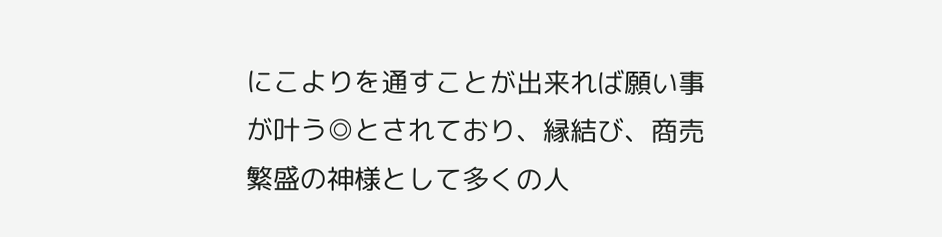にこよりを通すことが出来れば願い事が叶う◎とされており、縁結び、商売繁盛の神様として多くの人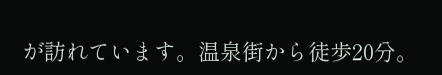が訪れています。温泉街から徒歩20分。